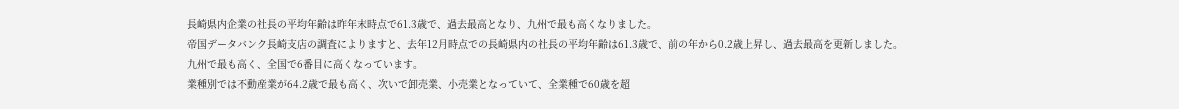長崎県内企業の社長の平均年齢は昨年末時点で61.3歳で、過去最高となり、九州で最も高くなりました。
帝国データバンク長崎支店の調査によりますと、去年12月時点での長崎県内の社長の平均年齢は61.3歳で、前の年から0.2歳上昇し、過去最高を更新しました。
九州で最も高く、全国で6番目に高くなっています。
業種別では不動産業が64.2歳で最も高く、次いで卸売業、小売業となっていて、全業種で60歳を超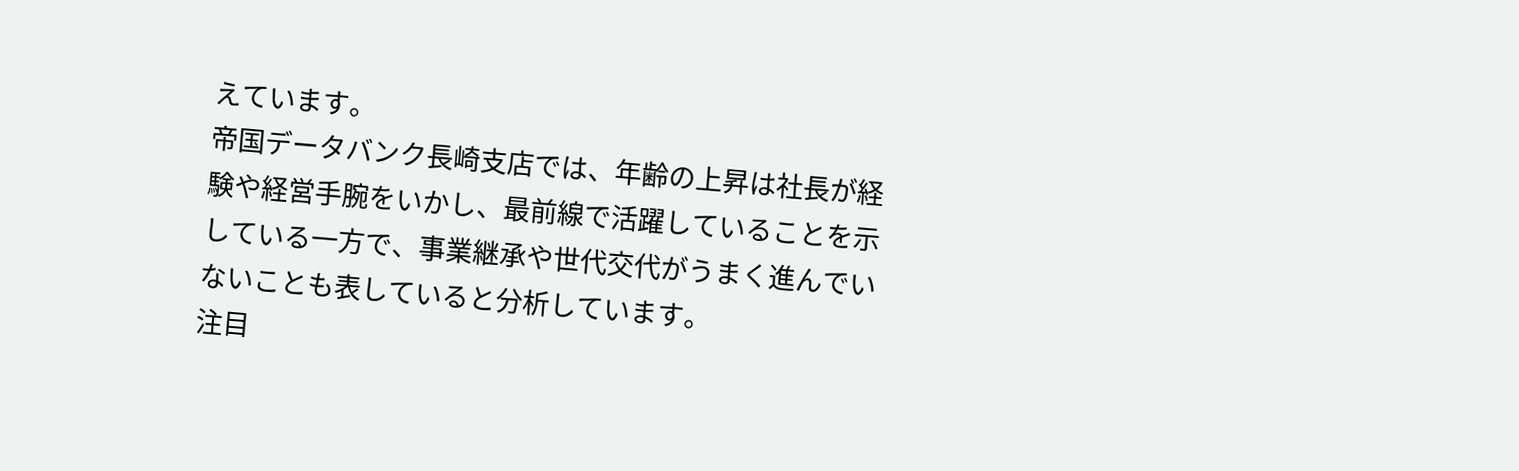えています。
帝国データバンク長崎支店では、年齢の上昇は社長が経験や経営手腕をいかし、最前線で活躍していることを示している一方で、事業継承や世代交代がうまく進んでいないことも表していると分析しています。
注目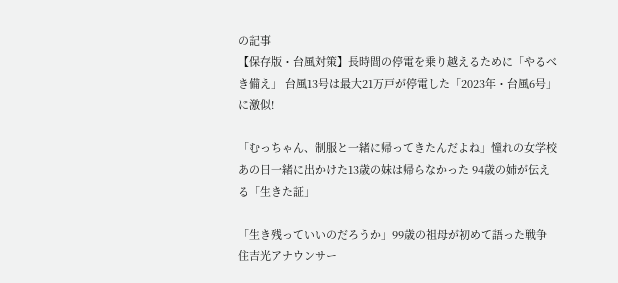の記事
【保存版・台風対策】長時間の停電を乗り越えるために「やるべき備え」 台風13号は最大21万戸が停電した「2023年・台風6号」に激似!

「むっちゃん、制服と一緒に帰ってきたんだよね」憧れの女学校 あの日一緒に出かけた13歳の妹は帰らなかった 94歳の姉が伝える「生きた証」

「生き残っていいのだろうか」99歳の祖母が初めて語った戦争 住吉光アナウンサー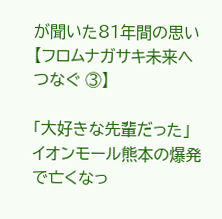が聞いた81年間の思い【フロムナガサキ未来へつなぐ ③】

「大好きな先輩だった」イオンモール熊本の爆発で亡くなっ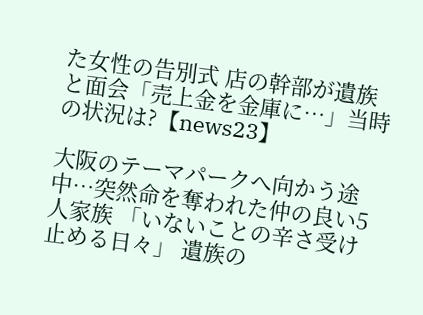た女性の告別式 店の幹部が遺族と面会「売上金を金庫に…」当時の状況は?【news23】

大阪のテーマパークへ向かう途中…突然命を奪われた仲の良い5人家族 「いないことの辛さ受け止める日々」 遺族の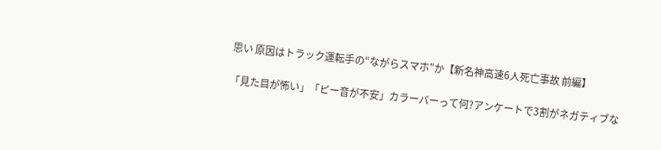思い 原因はトラック運転手の“ながらスマホ”か【新名神高速6人死亡事故 前編】

「見た目が怖い」「ピー音が不安」カラーバーって何?アンケートで3割がネガティブな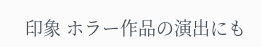印象 ホラー作品の演出にも